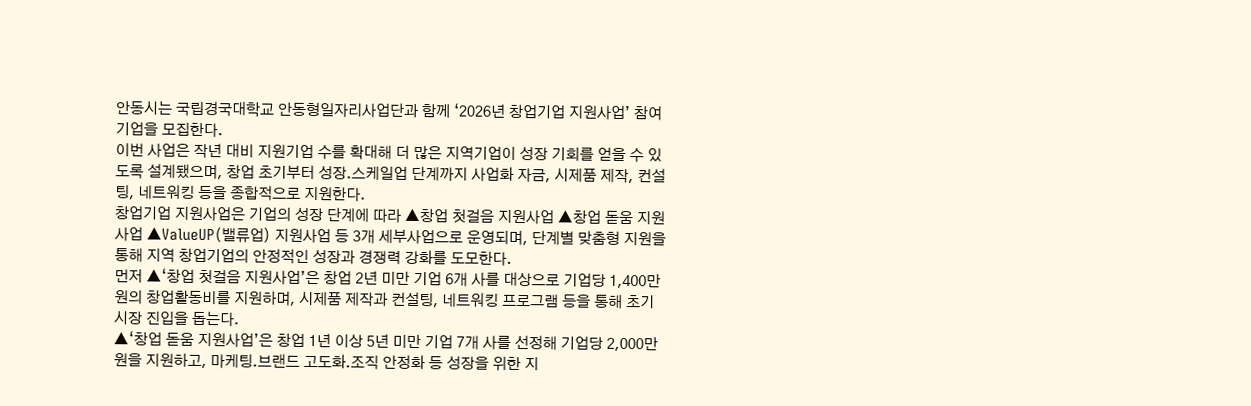안동시는 국립경국대학교 안동형일자리사업단과 함께 ‘2026년 창업기업 지원사업’ 참여기업을 모집한다.
이번 사업은 작년 대비 지원기업 수를 확대해 더 많은 지역기업이 성장 기회를 얻을 수 있도록 설계됐으며, 창업 초기부터 성장․스케일업 단계까지 사업화 자금, 시제품 제작, 컨설팅, 네트워킹 등을 종합적으로 지원한다.
창업기업 지원사업은 기업의 성장 단계에 따라 ▲창업 첫걸음 지원사업 ▲창업 돋움 지원사업 ▲ValueUP(밸류업) 지원사업 등 3개 세부사업으로 운영되며, 단계별 맞춤형 지원을 통해 지역 창업기업의 안정적인 성장과 경쟁력 강화를 도모한다.
먼저 ▲‘창업 첫걸음 지원사업’은 창업 2년 미만 기업 6개 사를 대상으로 기업당 1,400만 원의 창업활동비를 지원하며, 시제품 제작과 컨설팅, 네트워킹 프로그램 등을 통해 초기 시장 진입을 돕는다.
▲‘창업 돋움 지원사업’은 창업 1년 이상 5년 미만 기업 7개 사를 선정해 기업당 2,000만 원을 지원하고, 마케팅․브랜드 고도화․조직 안정화 등 성장을 위한 지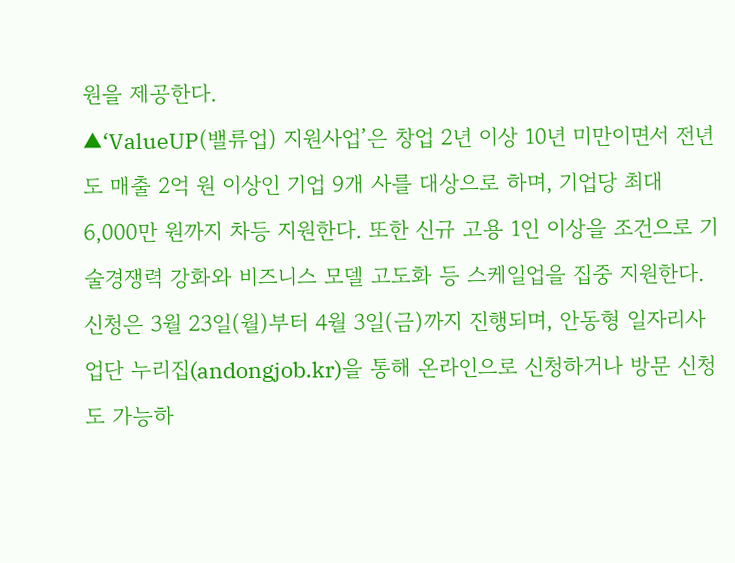원을 제공한다.
▲‘ValueUP(밸류업) 지원사업’은 창업 2년 이상 10년 미만이면서 전년도 매출 2억 원 이상인 기업 9개 사를 대상으로 하며, 기업당 최대 6,000만 원까지 차등 지원한다. 또한 신규 고용 1인 이상을 조건으로 기술경쟁력 강화와 비즈니스 모델 고도화 등 스케일업을 집중 지원한다.
신청은 3월 23일(월)부터 4월 3일(금)까지 진행되며, 안동형 일자리사업단 누리집(andongjob.kr)을 통해 온라인으로 신청하거나 방문 신청도 가능하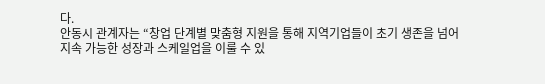다.
안동시 관계자는 “창업 단계별 맞춤형 지원을 통해 지역기업들이 초기 생존을 넘어 지속 가능한 성장과 스케일업을 이룰 수 있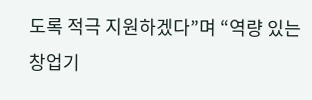도록 적극 지원하겠다”며 “역량 있는 창업기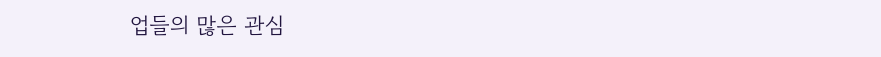업들의 많은 관심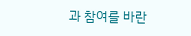과 참여를 바란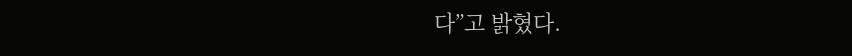다”고 밝혔다.